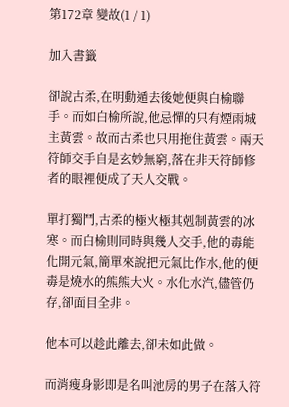第172章 變故(1 / 1)

加入書籤

卻說古柔,在明動遁去後她便與白榆聯手。而如白榆所說,他忌憚的只有煙雨城主黃雲。故而古柔也只用拖住黃雲。兩天符師交手自是玄妙無窮,落在非天符師修者的眼裡便成了天人交戰。

單打獨鬥,古柔的極火極其剋制黃雲的冰寒。而白榆則同時與幾人交手,他的毒能化開元氣,簡單來說把元氣比作水,他的便毒是燒水的熊熊大火。水化水汽,儘管仍存,卻面目全非。

他本可以趁此離去,卻未如此做。

而消瘦身影即是名叫池房的男子在落入符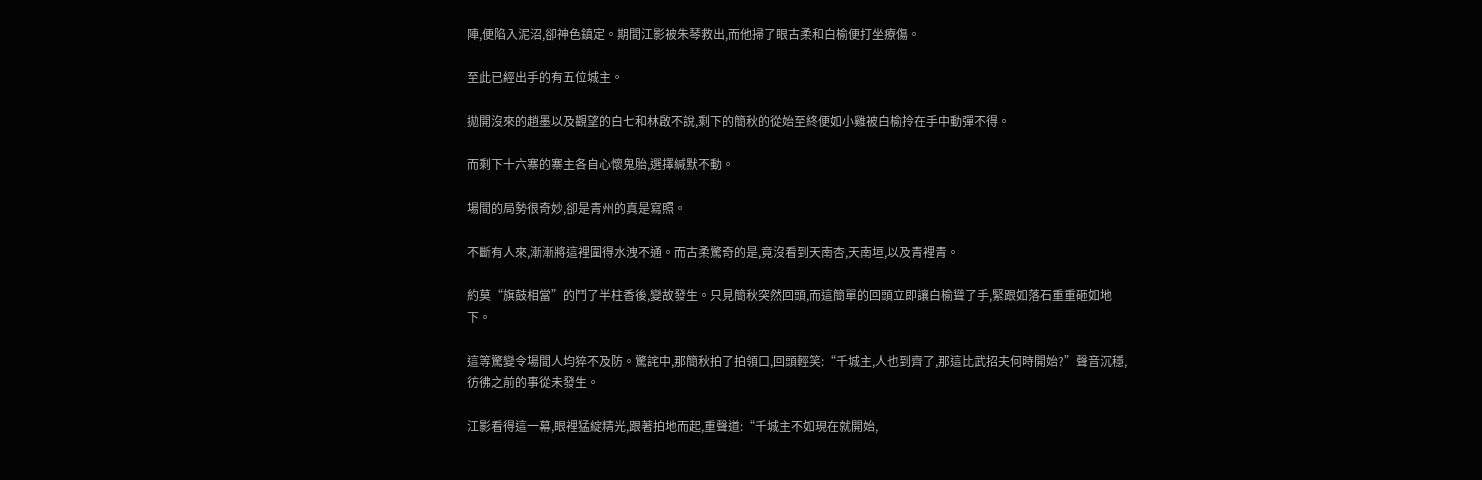陣,便陷入泥沼,卻神色鎮定。期間江影被朱琴救出,而他掃了眼古柔和白榆便打坐療傷。

至此已經出手的有五位城主。

拋開沒來的趙墨以及觀望的白七和林啟不說,剩下的簡秋的從始至終便如小雞被白榆拎在手中動彈不得。

而剩下十六寨的寨主各自心懷鬼胎,選擇緘默不動。

場間的局勢很奇妙,卻是青州的真是寫照。

不斷有人來,漸漸將這裡圍得水洩不通。而古柔驚奇的是,竟沒看到天南杏,天南垣,以及青裡青。

約莫“旗鼓相當”的鬥了半柱香後,變故發生。只見簡秋突然回頭,而這簡單的回頭立即讓白榆聳了手,緊跟如落石重重砸如地下。

這等驚變令場間人均猝不及防。驚詫中,那簡秋拍了拍領口,回頭輕笑:“千城主,人也到齊了,那這比武招夫何時開始?”聲音沉穩,彷彿之前的事從未發生。

江影看得這一幕,眼裡猛綻精光,跟著拍地而起,重聲道:“千城主不如現在就開始,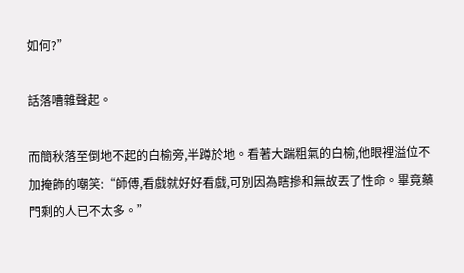如何?”

話落嘈雜聲起。

而簡秋落至倒地不起的白榆旁,半蹲於地。看著大踹粗氣的白榆,他眼裡溢位不加掩飾的嘲笑:“師傅,看戲就好好看戲,可別因為瞎摻和無故丟了性命。畢竟藥門剩的人已不太多。”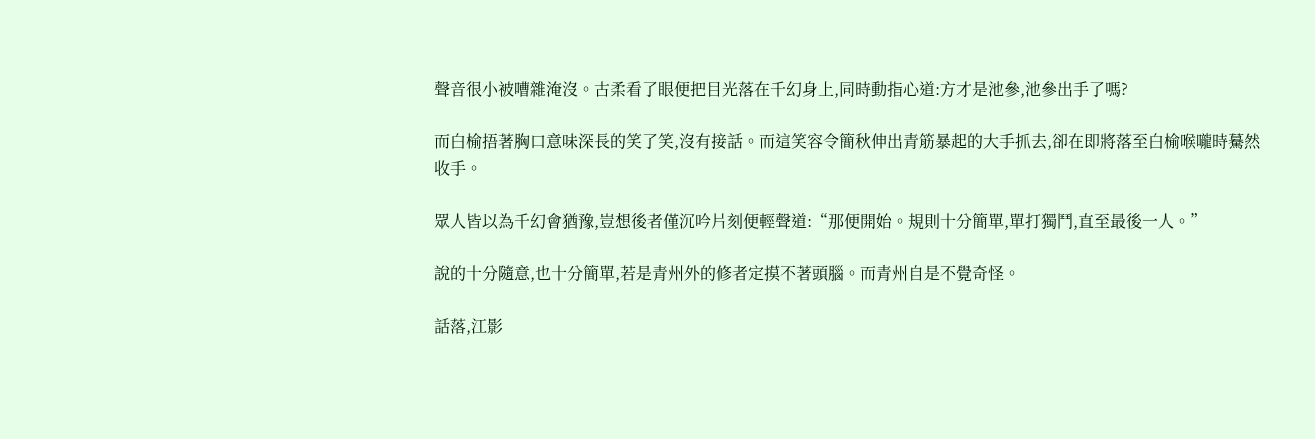聲音很小被嘈雜淹沒。古柔看了眼便把目光落在千幻身上,同時動指心道:方才是池參,池參出手了嗎?

而白榆捂著胸口意味深長的笑了笑,沒有接話。而這笑容令簡秋伸出青筋暴起的大手抓去,卻在即將落至白榆喉嚨時驀然收手。

眾人皆以為千幻會猶豫,豈想後者僅沉吟片刻便輕聲道:“那便開始。規則十分簡單,單打獨鬥,直至最後一人。”

說的十分隨意,也十分簡單,若是青州外的修者定摸不著頭腦。而青州自是不覺奇怪。

話落,江影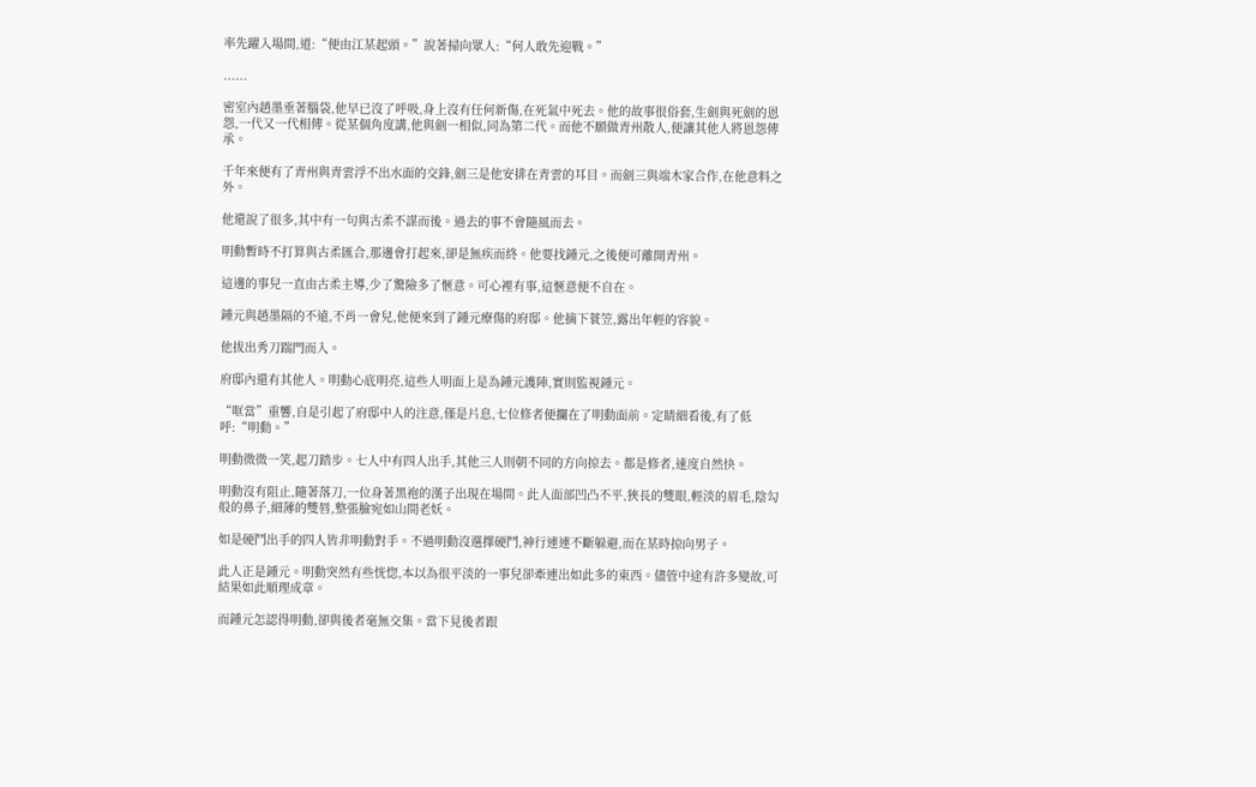率先躍入場間,道:“便由江某起頭。”說著掃向眾人:“何人敢先迎戰。”

......

密室內趙墨垂著腦袋,他早已沒了呼吸,身上沒有任何新傷,在死氣中死去。他的故事很俗套,生劍與死劍的恩怨,一代又一代相傳。從某個角度講,他與劍一相似,同為第二代。而他不願做青州散人,便讓其他人將恩怨傳承。

千年來便有了青州與青雲浮不出水面的交鋒,劍三是他安排在青雲的耳目。而劍三與端木家合作,在他意料之外。

他還說了很多,其中有一句與古柔不謀而後。過去的事不會隨風而去。

明動暫時不打算與古柔匯合,那邊會打起來,卻是無疾而終。他要找鍾元,之後便可離開青州。

這邊的事兒一直由古柔主導,少了驚險多了愜意。可心裡有事,這愜意便不自在。

鍾元與趙墨隔的不遠,不肖一會兒,他便來到了鍾元療傷的府邸。他摘下蓑笠,露出年輕的容貌。

他拔出秀刀踹門而入。

府邸內還有其他人。明動心底明亮,這些人明面上是為鍾元護陣,實則監視鍾元。

“哐當”重響,自是引起了府邸中人的注意,僅是片息,七位修者便攔在了明動面前。定睛細看後,有了低呼:“明動。”

明動微微一笑,起刀踏步。七人中有四人出手,其他三人則朝不同的方向掠去。都是修者,速度自然快。

明動沒有阻止,隨著落刀,一位身著黑袍的漢子出現在場間。此人面部凹凸不平,狹長的雙眼,輕淡的眉毛,陰勾般的鼻子,細薄的雙唇,整張臉宛如山間老妖。

如是硬鬥出手的四人皆非明動對手。不過明動沒選擇硬鬥,神行連連不斷躲避,而在某時掠向男子。

此人正是鍾元。明動突然有些恍惚,本以為很平淡的一事兒卻牽連出如此多的東西。儘管中途有許多變故,可結果如此順理成章。

而鍾元怎認得明動,卻與後者毫無交集。當下見後者跟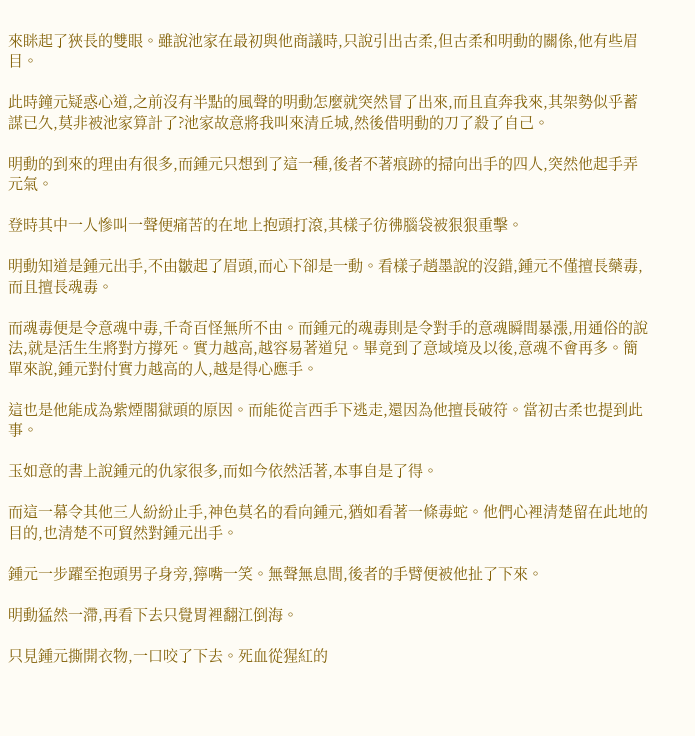來眯起了狹長的雙眼。雖說池家在最初與他商議時,只說引出古柔,但古柔和明動的關係,他有些眉目。

此時鐘元疑惑心道,之前沒有半點的風聲的明動怎麼就突然冒了出來,而且直奔我來,其架勢似乎蓄謀已久,莫非被池家算計了?池家故意將我叫來清丘城,然後借明動的刀了殺了自己。

明動的到來的理由有很多,而鍾元只想到了這一種,後者不著痕跡的掃向出手的四人,突然他起手弄元氣。

登時其中一人慘叫一聲便痛苦的在地上抱頭打滾,其樣子彷彿腦袋被狠狠重擊。

明動知道是鍾元出手,不由皺起了眉頭,而心下卻是一動。看樣子趙墨說的沒錯,鍾元不僅擅長藥毒,而且擅長魂毒。

而魂毒便是令意魂中毒,千奇百怪無所不由。而鍾元的魂毒則是令對手的意魂瞬間暴漲,用通俗的說法,就是活生生將對方撐死。實力越高,越容易著道兒。畢竟到了意域境及以後,意魂不會再多。簡單來說,鍾元對付實力越高的人,越是得心應手。

這也是他能成為紫煙閣獄頭的原因。而能從言西手下逃走,還因為他擅長破符。當初古柔也提到此事。

玉如意的書上說鍾元的仇家很多,而如今依然活著,本事自是了得。

而這一幕令其他三人紛紛止手,神色莫名的看向鍾元,猶如看著一條毒蛇。他們心裡清楚留在此地的目的,也清楚不可貿然對鍾元出手。

鍾元一步躍至抱頭男子身旁,獰嘴一笑。無聲無息間,後者的手臂便被他扯了下來。

明動猛然一滯,再看下去只覺胃裡翻江倒海。

只見鍾元撕開衣物,一口咬了下去。死血從猩紅的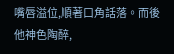嘴唇溢位,順著口角話落。而後他神色陶醉,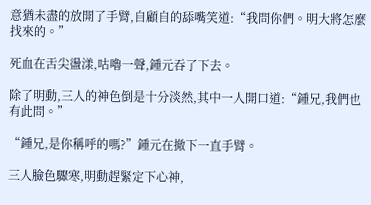意猶未盡的放開了手臂,自顧自的舔嘴笑道:“我問你們。明大將怎麼找來的。”

死血在舌尖盪漾,咕嚕一聲,鍾元吞了下去。

除了明動,三人的神色倒是十分淡然,其中一人開口道:“鍾兄,我們也有此問。”

“鍾兄,是你稱呼的嗎?”鍾元在撤下一直手臂。

三人臉色驟寒,明動趕緊定下心神,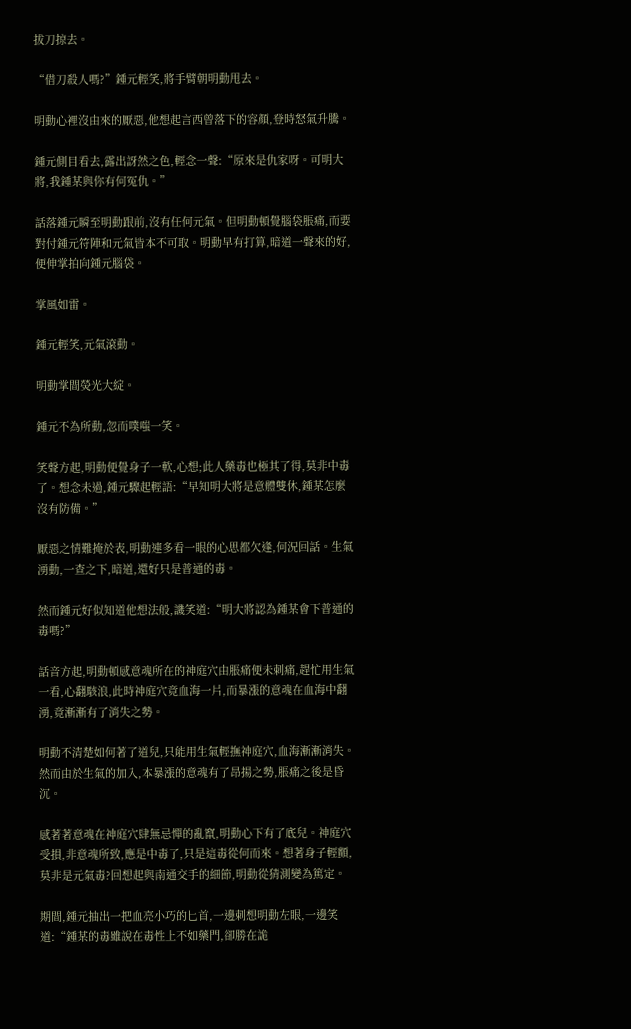拔刀掠去。

“借刀殺人嗎?”鍾元輕笑,將手臂朝明動甩去。

明動心裡沒由來的厭惡,他想起言西曾落下的容顏,登時怒氣升騰。

鍾元側目看去,露出訝然之色,輕念一聲:“原來是仇家呀。可明大將,我鍾某與你有何冤仇。”

話落鍾元瞬至明動跟前,沒有任何元氣。但明動頓覺腦袋脹痛,而要對付鍾元符陣和元氣皆本不可取。明動早有打算,暗道一聲來的好,便伸掌拍向鍾元腦袋。

掌風如雷。

鍾元輕笑,元氣滾動。

明動掌間熒光大綻。

鍾元不為所動,忽而噗嗤一笑。

笑聲方起,明動便覺身子一軟,心想;此人藥毒也極其了得,莫非中毒了。想念未過,鍾元驟起輕語:“早知明大將是意體雙休,鍾某怎麼沒有防備。”

厭惡之情難掩於表,明動連多看一眼的心思都欠逢,何況回話。生氣湧動,一查之下,暗道,還好只是普通的毒。

然而鍾元好似知道他想法般,譏笑道:“明大將認為鍾某會下普通的毒嗎?”

話音方起,明動頓感意魂所在的神庭穴由脹痛便未刺痛,趕忙用生氣一看,心翻駭浪,此時神庭穴竟血海一片,而暴漲的意魂在血海中翻湧,竟漸漸有了消失之勢。

明動不清楚如何著了道兒,只能用生氣輕撫神庭穴,血海漸漸消失。然而由於生氣的加入,本暴漲的意魂有了昂揚之勢,脹痛之後是昏沉。

感著著意魂在神庭穴肆無忌憚的亂竄,明動心下有了底兒。神庭穴受損,非意魂所致,應是中毒了,只是這毒從何而來。想著身子輕顫,莫非是元氣毒?回想起與南通交手的細節,明動從猜測變為篤定。

期間,鍾元抽出一把血亮小巧的匕首,一邊刺想明動左眼,一邊笑道:“鍾某的毒雖說在毒性上不如藥門,卻勝在詭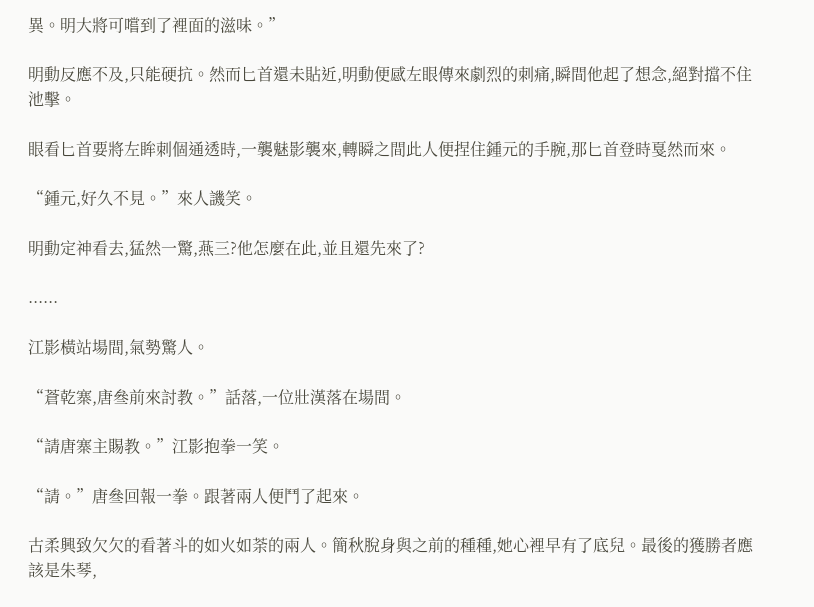異。明大將可嚐到了裡面的滋味。”

明動反應不及,只能硬抗。然而匕首還未貼近,明動便感左眼傳來劇烈的刺痛,瞬間他起了想念,絕對擋不住池擊。

眼看匕首要將左眸刺個通透時,一襲魅影襲來,轉瞬之間此人便捏住鍾元的手腕,那匕首登時戛然而來。

“鍾元,好久不見。”來人譏笑。

明動定神看去,猛然一驚,燕三?他怎麼在此,並且還先來了?

......

江影橫站場間,氣勢驚人。

“蒼乾寨,唐叄前來討教。”話落,一位壯漢落在場間。

“請唐寨主賜教。”江影抱拳一笑。

“請。”唐叄回報一拳。跟著兩人便鬥了起來。

古柔興致欠欠的看著斗的如火如荼的兩人。簡秋脫身與之前的種種,她心裡早有了底兒。最後的獲勝者應該是朱琴,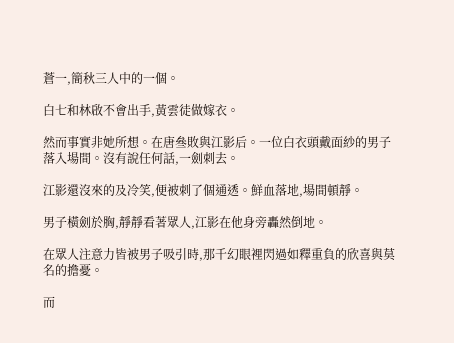蒼一,簡秋三人中的一個。

白七和林啟不會出手,黃雲徒做嫁衣。

然而事實非她所想。在唐叄敗與江影后。一位白衣頭戴面紗的男子落入場間。沒有說任何話,一劍刺去。

江影還沒來的及冷笑,便被刺了個通透。鮮血落地,場間頓靜。

男子橫劍於胸,靜靜看著眾人,江影在他身旁轟然倒地。

在眾人注意力皆被男子吸引時,那千幻眼裡閃過如釋重負的欣喜與莫名的擔憂。

而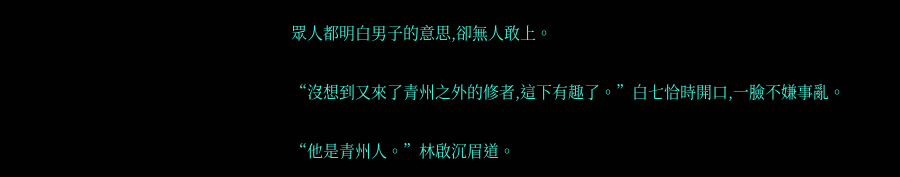眾人都明白男子的意思,卻無人敢上。

“沒想到又來了青州之外的修者,這下有趣了。”白七恰時開口,一臉不嫌事亂。

“他是青州人。”林啟沉眉道。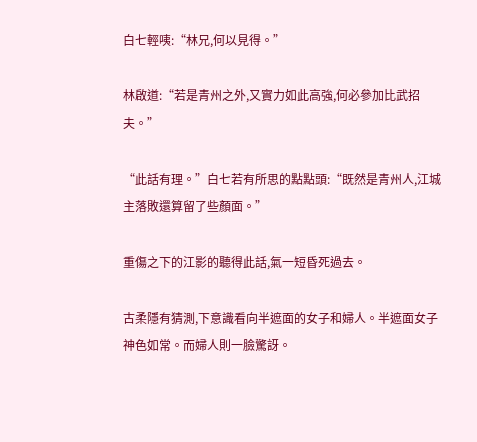白七輕咦:“林兄,何以見得。”

林啟道:“若是青州之外,又實力如此高強,何必參加比武招夫。”

“此話有理。”白七若有所思的點點頭:“既然是青州人,江城主落敗還算留了些顏面。”

重傷之下的江影的聽得此話,氣一短昏死過去。

古柔隱有猜測,下意識看向半遮面的女子和婦人。半遮面女子神色如常。而婦人則一臉驚訝。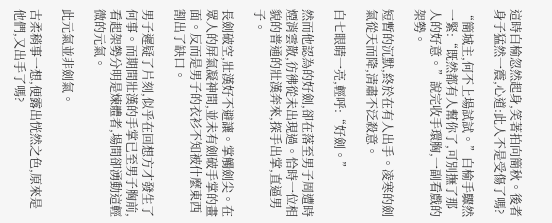這時白榆忽然起身,笑著拍向簡秋。後者身子猛然一震,心道:此人不是受傷了嗎?

“簡城主,何不上場試試。”白榆手驟然一緊:“既然都有人幫你了,可別撫了那人的好意。”說完收手環胸,一副看戲的架勢。

短暫的沉默,終於在有人出手。凌寒的劍氣從天而降,清肅不泛殺意。

白七眼睛一亮,輕呼:“好劍。”

然而他認為的好劍,卻在落至男子周遭時煙消雲散,彷彿從未出現過。恰時一位相貌的普通的壯漢奔來,探手出掌,直逼男子。

長劍破空,壯漢好不避讓。掌觸劍尖。在眾人的屏氣凝神間,並未有劍破手掌的畫面。反而是男子的衣衫不知被什麼東西割出了缺口。

男子遲疑了片刻,似乎在回想方才發生了何事。而期間壯漢的手掌已至男子胸前,看起架勢分明是煉體者,場間卻湧動這輕微的元氣。

此元氣並非劍氣。

古柔稍事一想,便露出恍然之色,原來是他們,又出手了嗎?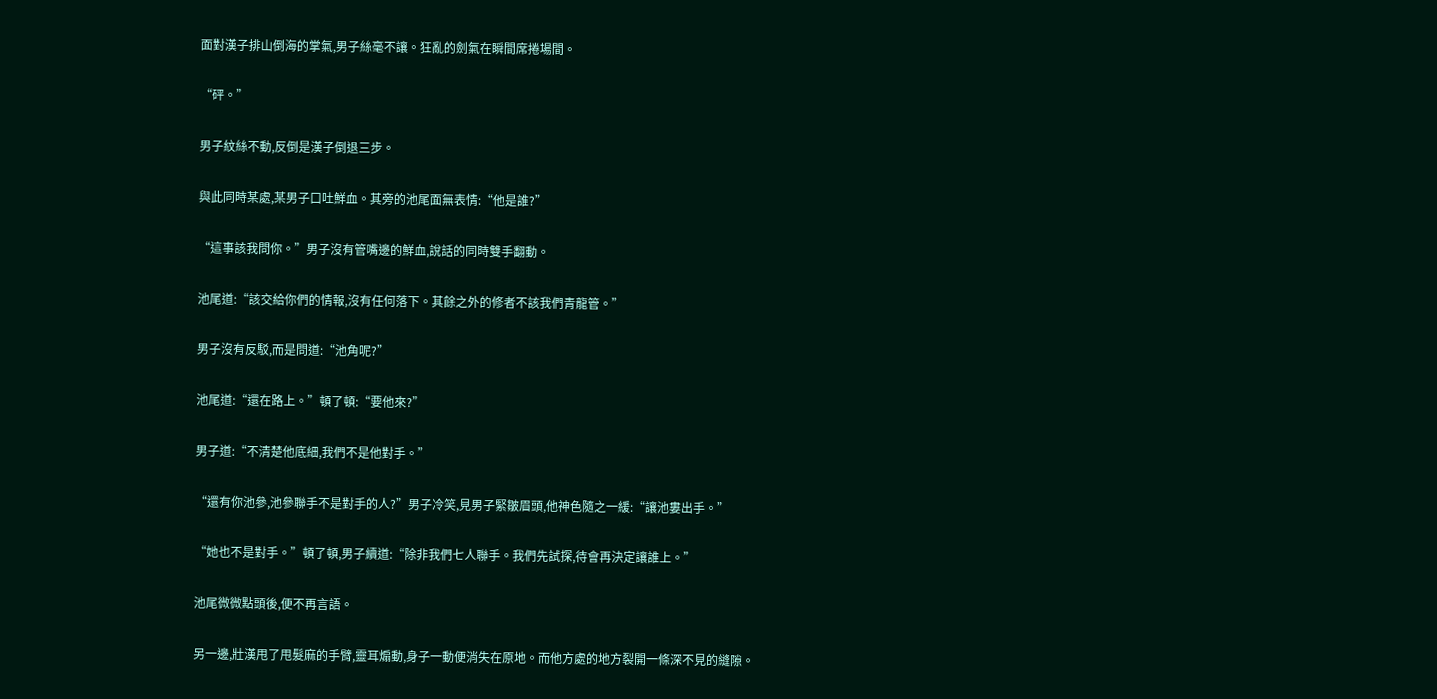面對漢子排山倒海的掌氣,男子絲毫不讓。狂亂的劍氣在瞬間席捲場間。

“砰。”

男子紋絲不動,反倒是漢子倒退三步。

與此同時某處,某男子口吐鮮血。其旁的池尾面無表情:“他是誰?”

“這事該我問你。”男子沒有管嘴邊的鮮血,說話的同時雙手翻動。

池尾道:“該交給你們的情報,沒有任何落下。其餘之外的修者不該我們青龍管。”

男子沒有反駁,而是問道:“池角呢?”

池尾道:“還在路上。”頓了頓:“要他來?”

男子道:“不清楚他底細,我們不是他對手。”

“還有你池參,池參聯手不是對手的人?”男子冷笑,見男子緊皺眉頭,他神色隨之一緩:“讓池婁出手。”

“她也不是對手。”頓了頓,男子續道:“除非我們七人聯手。我們先試探,待會再決定讓誰上。”

池尾微微點頭後,便不再言語。

另一邊,壯漢甩了甩髮麻的手臂,靈耳煽動,身子一動便消失在原地。而他方處的地方裂開一條深不見的縫隙。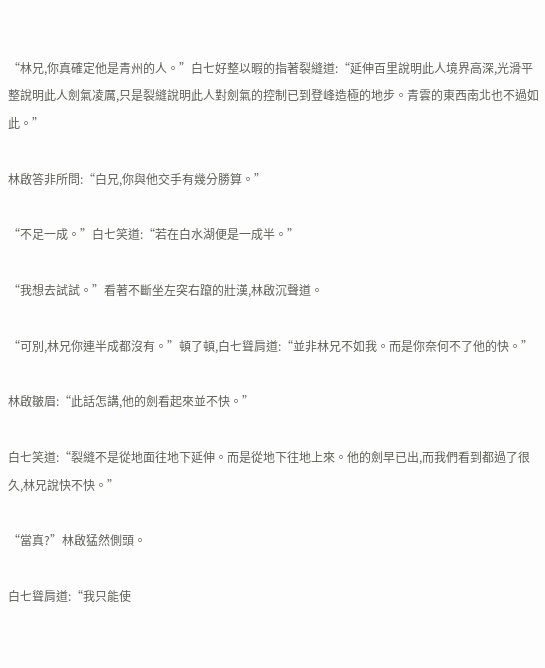“林兄,你真確定他是青州的人。”白七好整以暇的指著裂縫道:“延伸百里說明此人境界高深,光滑平整說明此人劍氣凌厲,只是裂縫說明此人對劍氣的控制已到登峰造極的地步。青雲的東西南北也不過如此。”

林啟答非所問:“白兄,你與他交手有幾分勝算。”

“不足一成。”白七笑道:“若在白水湖便是一成半。”

“我想去試試。”看著不斷坐左突右躥的壯漢,林啟沉聲道。

“可別,林兄你連半成都沒有。”頓了頓,白七聳肩道:“並非林兄不如我。而是你奈何不了他的快。”

林啟皺眉:“此話怎講,他的劍看起來並不快。”

白七笑道:“裂縫不是從地面往地下延伸。而是從地下往地上來。他的劍早已出,而我們看到都過了很久,林兄說快不快。”

“當真?”林啟猛然側頭。

白七聳肩道:“我只能使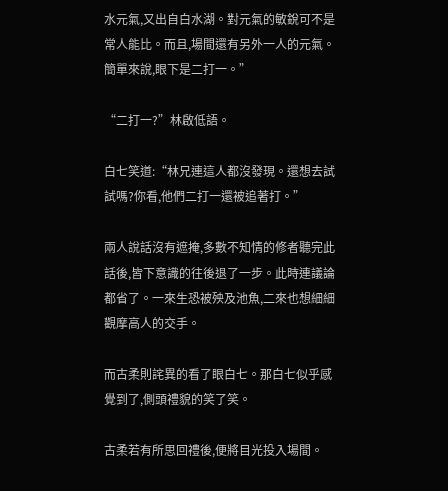水元氣,又出自白水湖。對元氣的敏銳可不是常人能比。而且,場間還有另外一人的元氣。簡單來說,眼下是二打一。”

“二打一?”林啟低語。

白七笑道:“林兄連這人都沒發現。還想去試試嗎?你看,他們二打一還被追著打。”

兩人說話沒有遮掩,多數不知情的修者聽完此話後,皆下意識的往後退了一步。此時連議論都省了。一來生恐被殃及池魚,二來也想細細觀摩高人的交手。

而古柔則詫異的看了眼白七。那白七似乎感覺到了,側頭禮貌的笑了笑。

古柔若有所思回禮後,便將目光投入場間。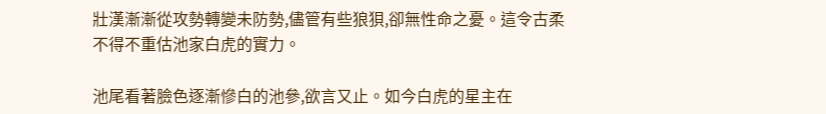壯漢漸漸從攻勢轉變未防勢,儘管有些狼狽,卻無性命之憂。這令古柔不得不重估池家白虎的實力。

池尾看著臉色逐漸慘白的池參,欲言又止。如今白虎的星主在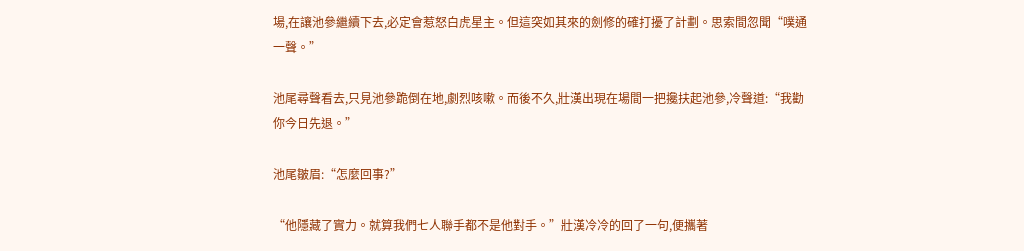場,在讓池參繼續下去,必定會惹怒白虎星主。但這突如其來的劍修的確打擾了計劃。思索間忽聞“噗通一聲。”

池尾尋聲看去,只見池參跪倒在地,劇烈咳嗽。而後不久,壯漢出現在場間一把攙扶起池參,冷聲道:“我勸你今日先退。”

池尾皺眉:“怎麼回事?”

“他隱藏了實力。就算我們七人聯手都不是他對手。”壯漢冷冷的回了一句,便攜著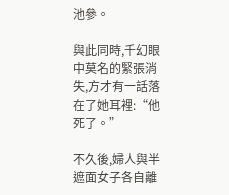池參。

與此同時,千幻眼中莫名的緊張消失,方才有一話落在了她耳裡:“他死了。”

不久後,婦人與半遮面女子各自離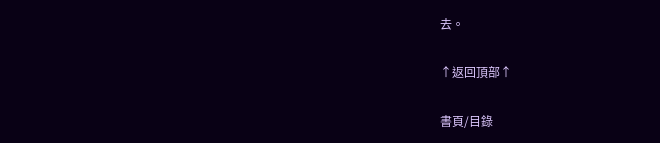去。

↑返回頂部↑

書頁/目錄